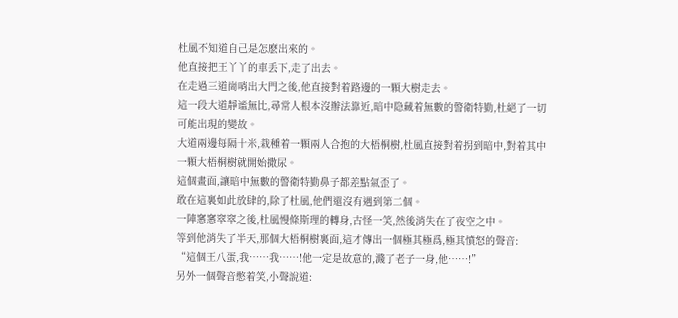杜風不知道自己是怎麽出來的。
他直接把王丫丫的車丢下,走了出去。
在走過三道崗哨出大門之後,他直接對着路邊的一顆大樹走去。
這一段大道靜谧無比,尋常人根本沒辦法靠近,暗中隐藏着無數的警衛特勤,杜絕了一切可能出現的變故。
大道兩邊每隔十米,栽種着一顆兩人合抱的大梧桐樹,杜風直接對着拐到暗中,對着其中一顆大梧桐樹就開始撒尿。
這個畫面,讓暗中無數的警衛特勤鼻子都差點氣歪了。
敢在這裏如此放肆的,除了杜風,他們還沒有遇到第二個。
一陣窸窸窣窣之後,杜風慢條斯理的轉身,古怪一笑,然後消失在了夜空之中。
等到他消失了半天,那個大梧桐樹裏面,這才傳出一個極其極爲,極其憤怒的聲音:
“這個王八蛋,我……我……!他一定是故意的,濺了老子一身,他……!”
另外一個聲音憋着笑,小聲說道: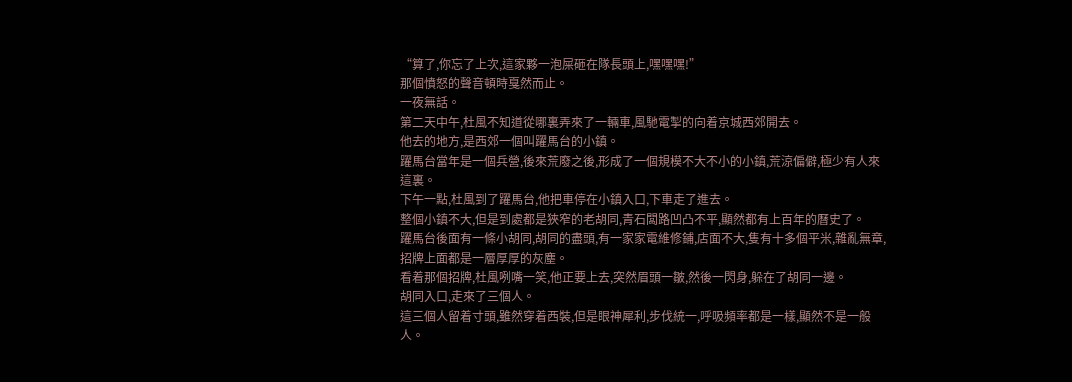“算了,你忘了上次,這家夥一泡屎砸在隊長頭上,嘿嘿嘿!”
那個憤怒的聲音頓時戛然而止。
一夜無話。
第二天中午,杜風不知道從哪裏弄來了一輛車,風馳電掣的向着京城西郊開去。
他去的地方,是西郊一個叫躍馬台的小鎮。
躍馬台當年是一個兵營,後來荒廢之後,形成了一個規模不大不小的小鎮,荒涼偏僻,極少有人來這裏。
下午一點,杜風到了躍馬台,他把車停在小鎮入口,下車走了進去。
整個小鎮不大,但是到處都是狹窄的老胡同,青石闆路凹凸不平,顯然都有上百年的曆史了。
躍馬台後面有一條小胡同,胡同的盡頭,有一家家電維修鋪,店面不大,隻有十多個平米,雜亂無章,招牌上面都是一層厚厚的灰塵。
看着那個招牌,杜風咧嘴一笑,他正要上去,突然眉頭一皺,然後一閃身,躲在了胡同一邊。
胡同入口,走來了三個人。
這三個人留着寸頭,雖然穿着西裝,但是眼神犀利,步伐統一,呼吸頻率都是一樣,顯然不是一般人。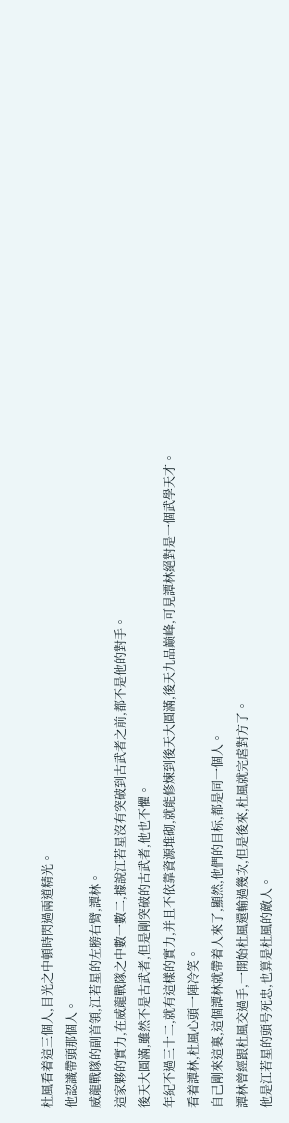杜風看着這三個人,目光之中頓時閃過兩道精光。
他認識帶頭那個人。
威龍戰隊的副首領,江若星的左膀右臂,譚林。
這家夥的實力,在威龍戰隊之中數一數二,據說江若星沒有突破到古武者之前,都不是他的對手。
後天大圓滿,雖然不是古武者,但是剛突破的古武者,他也不懼。
年紀不過三十二,就有這樣的實力,并且不依靠資源堆砌,就能修煉到後天大圓滿,後天九品巅峰,可見譚林絕對是一個武學天才。
看着譚林,杜風心頭一陣冷笑。
自己剛來這裏,這個譚林就帶着人來了,顯然,他們的目标,都是同一個人。
譚林曾經跟杜風交過手,一開始杜風還輸過幾次,但是後來,杜風就完虐對方了。
他是江若星的頭号死忠,也算是杜風的敵人。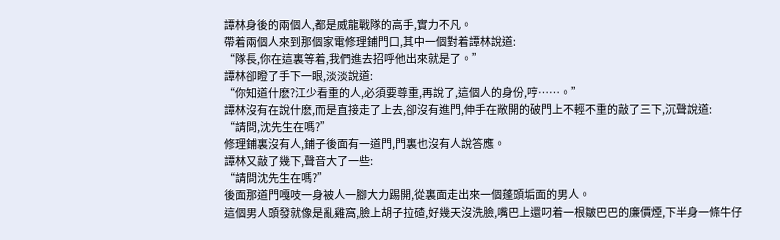譚林身後的兩個人,都是威龍戰隊的高手,實力不凡。
帶着兩個人來到那個家電修理鋪門口,其中一個對着譚林說道:
“隊長,你在這裏等着,我們進去招呼他出來就是了。”
譚林卻瞪了手下一眼,淡淡說道:
“你知道什麽?江少看重的人,必須要尊重,再說了,這個人的身份,哼……。”
譚林沒有在說什麽,而是直接走了上去,卻沒有進門,伸手在敞開的破門上不輕不重的敲了三下,沉聲說道:
“請問,沈先生在嗎?”
修理鋪裏沒有人,鋪子後面有一道門,門裏也沒有人說答應。
譚林又敲了幾下,聲音大了一些:
“請問沈先生在嗎?”
後面那道門嘎吱一身被人一腳大力踢開,從裏面走出來一個蓬頭垢面的男人。
這個男人頭發就像是亂雞窩,臉上胡子拉碴,好幾天沒洗臉,嘴巴上還叼着一根皺巴巴的廉價煙,下半身一條牛仔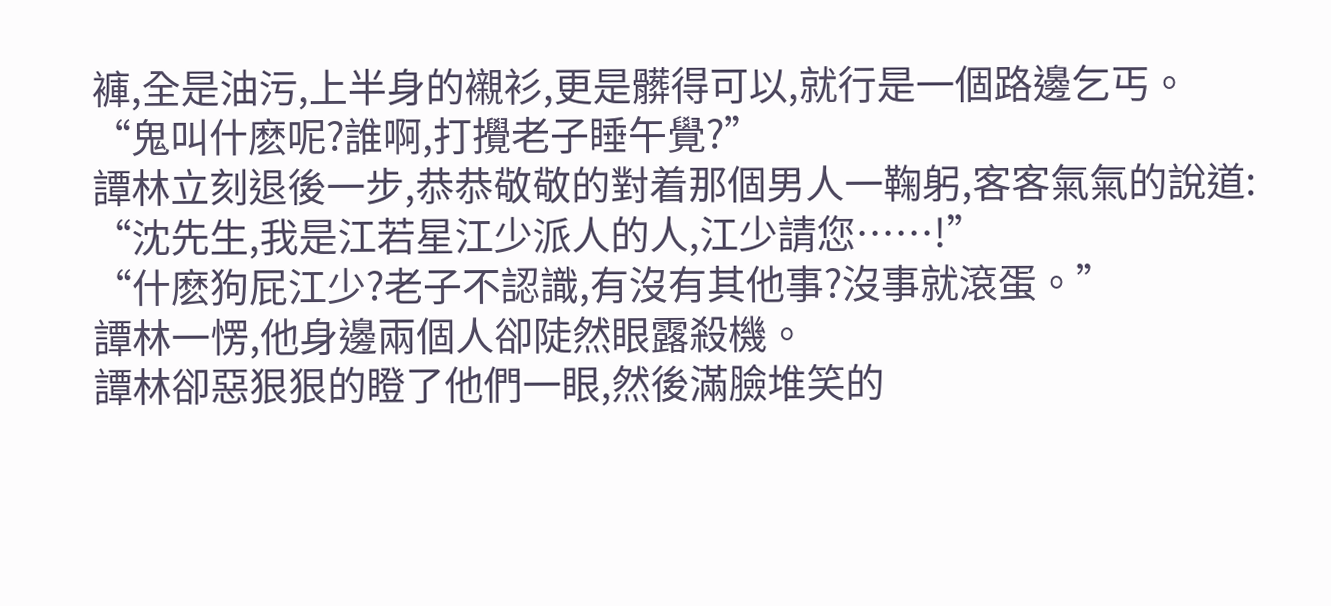褲,全是油污,上半身的襯衫,更是髒得可以,就行是一個路邊乞丐。
“鬼叫什麽呢?誰啊,打攪老子睡午覺?”
譚林立刻退後一步,恭恭敬敬的對着那個男人一鞠躬,客客氣氣的說道:
“沈先生,我是江若星江少派人的人,江少請您……!”
“什麽狗屁江少?老子不認識,有沒有其他事?沒事就滾蛋。”
譚林一愣,他身邊兩個人卻陡然眼露殺機。
譚林卻惡狠狠的瞪了他們一眼,然後滿臉堆笑的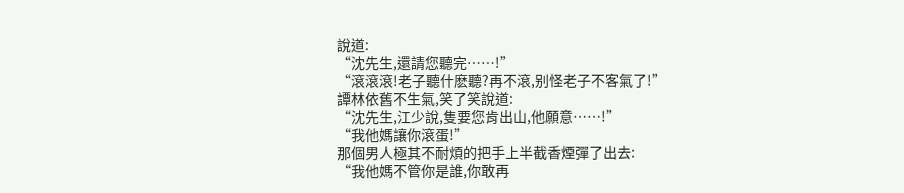說道:
“沈先生,還請您聽完……!”
“滾滾滾!老子聽什麽聽?再不滾,别怪老子不客氣了!”
譚林依舊不生氣,笑了笑說道:
“沈先生,江少說,隻要您肯出山,他願意……!”
“我他媽讓你滾蛋!”
那個男人極其不耐煩的把手上半截香煙彈了出去:
“我他媽不管你是誰,你敢再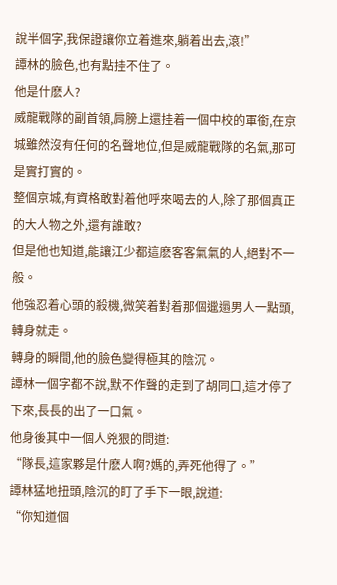說半個字,我保證讓你立着進來,躺着出去,滾!”
譚林的臉色,也有點挂不住了。
他是什麽人?
威龍戰隊的副首領,肩膀上還挂着一個中校的軍銜,在京城雖然沒有任何的名聲地位,但是威龍戰隊的名氣,那可是實打實的。
整個京城,有資格敢對着他呼來喝去的人,除了那個真正的大人物之外,還有誰敢?
但是他也知道,能讓江少都這麽客客氣氣的人,絕對不一般。
他強忍着心頭的殺機,微笑着對着那個邋遢男人一點頭,轉身就走。
轉身的瞬間,他的臉色變得極其的陰沉。
譚林一個字都不說,默不作聲的走到了胡同口,這才停了下來,長長的出了一口氣。
他身後其中一個人兇狠的問道:
“隊長,這家夥是什麽人啊?媽的,弄死他得了。”
譚林猛地扭頭,陰沉的盯了手下一眼,說道:
“你知道個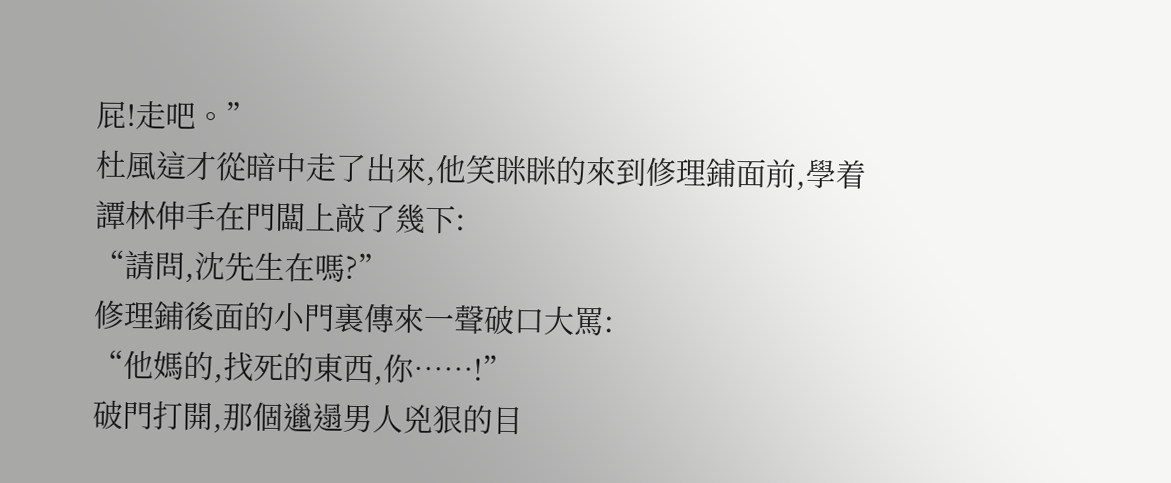屁!走吧。”
杜風這才從暗中走了出來,他笑眯眯的來到修理鋪面前,學着譚林伸手在門闆上敲了幾下:
“請問,沈先生在嗎?”
修理鋪後面的小門裏傳來一聲破口大罵:
“他媽的,找死的東西,你……!”
破門打開,那個邋遢男人兇狠的目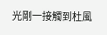光剛一接觸到杜風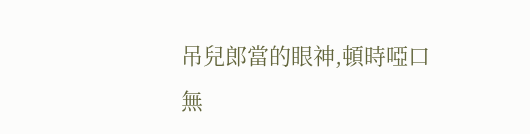吊兒郎當的眼神,頓時啞口無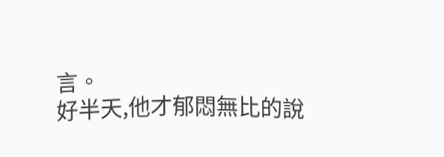言。
好半天,他才郁悶無比的說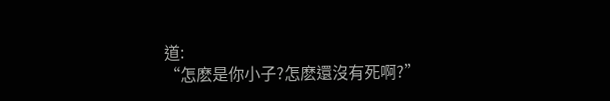道:
“怎麽是你小子?怎麽還沒有死啊?”